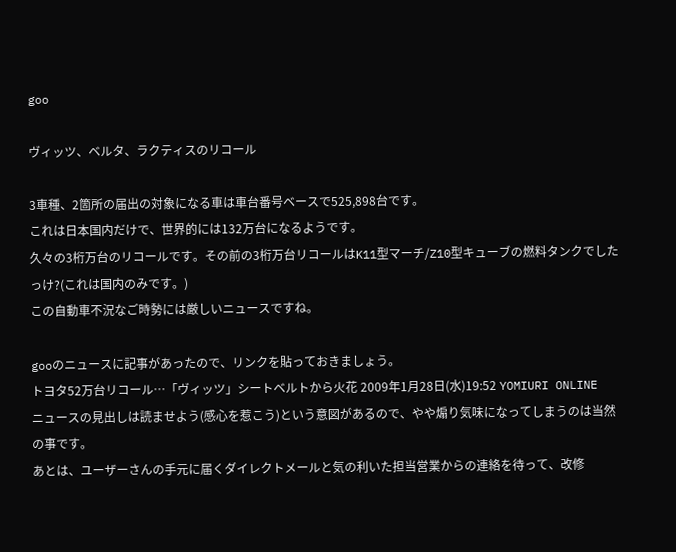goo

ヴィッツ、ベルタ、ラクティスのリコール

3車種、2箇所の届出の対象になる車は車台番号ベースで525,898台です。
これは日本国内だけで、世界的には132万台になるようです。
久々の3桁万台のリコールです。その前の3桁万台リコールはK11型マーチ/Z10型キューブの燃料タンクでしたっけ?(これは国内のみです。)
この自動車不況なご時勢には厳しいニュースですね。

gooのニュースに記事があったので、リンクを貼っておきましょう。
トヨタ52万台リコール…「ヴィッツ」シートベルトから火花 2009年1月28日(水)19:52 YOMIURI ONLINE
ニュースの見出しは読ませよう(感心を惹こう)という意図があるので、やや煽り気味になってしまうのは当然の事です。
あとは、ユーザーさんの手元に届くダイレクトメールと気の利いた担当営業からの連絡を待って、改修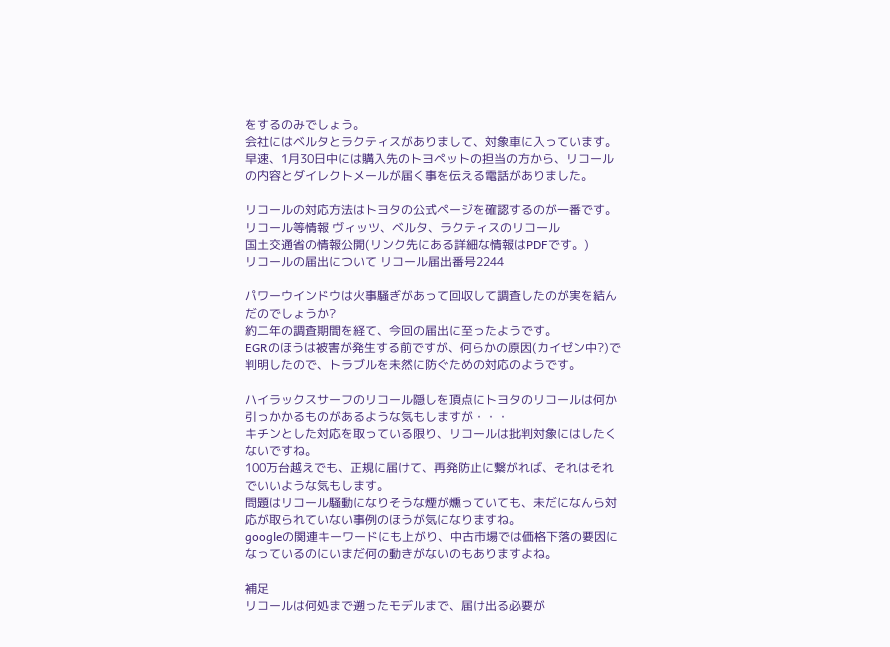をするのみでしょう。
会社にはベルタとラクティスがありまして、対象車に入っています。
早速、1月30日中には購入先のトヨペットの担当の方から、リコールの内容とダイレクトメールが届く事を伝える電話がありました。

リコールの対応方法はトヨタの公式ページを確認するのが一番です。
リコール等情報 ヴィッツ、ベルタ、ラクティスのリコール
国土交通省の情報公開(リンク先にある詳細な情報はPDFです。)
リコールの届出について リコール届出番号2244

パワーウインドウは火事騒ぎがあって回収して調査したのが実を結んだのでしょうか?
約二年の調査期間を経て、今回の届出に至ったようです。
EGRのほうは被害が発生する前ですが、何らかの原因(カイゼン中?)で判明したので、トラブルを未然に防ぐための対応のようです。

ハイラックスサーフのリコール隠しを頂点にトヨタのリコールは何か引っかかるものがあるような気もしますが・・・
キチンとした対応を取っている限り、リコールは批判対象にはしたくないですね。
100万台越えでも、正規に届けて、再発防止に繋がれば、それはそれでいいような気もします。
問題はリコール騒動になりそうな煙が燻っていても、未だになんら対応が取られていない事例のほうが気になりますね。
googleの関連キーワードにも上がり、中古市場では価格下落の要因になっているのにいまだ何の動きがないのもありますよね。

補足
リコールは何処まで遡ったモデルまで、届け出る必要が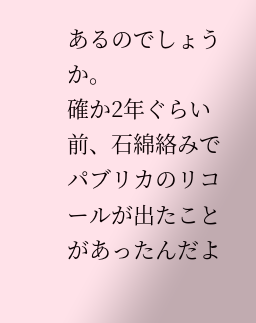あるのでしょうか。
確か2年ぐらい前、石綿絡みでパブリカのリコールが出たことがあったんだよ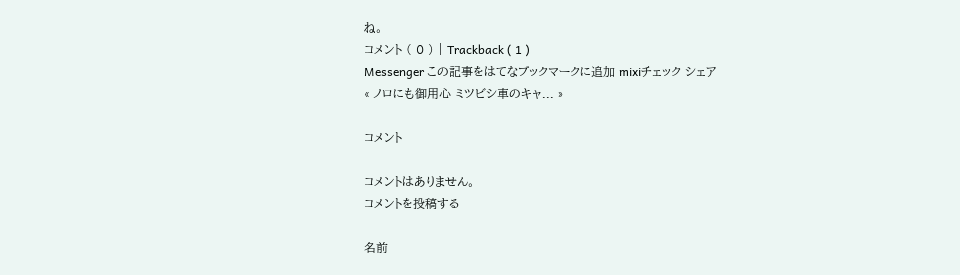ね。
コメント ( 0 ) | Trackback ( 1 )
Messenger この記事をはてなブックマークに追加 mixiチェック シェア
« ノロにも御用心 ミツビシ車のキャ... »

コメント

コメントはありません。
コメントを投稿する

名前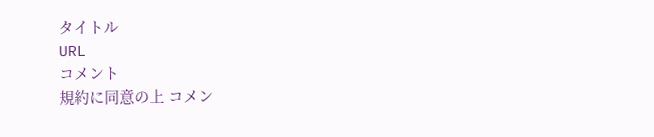タイトル
URL
コメント
規約に同意の上 コメン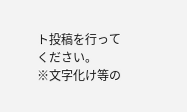ト投稿を行ってください。
※文字化け等の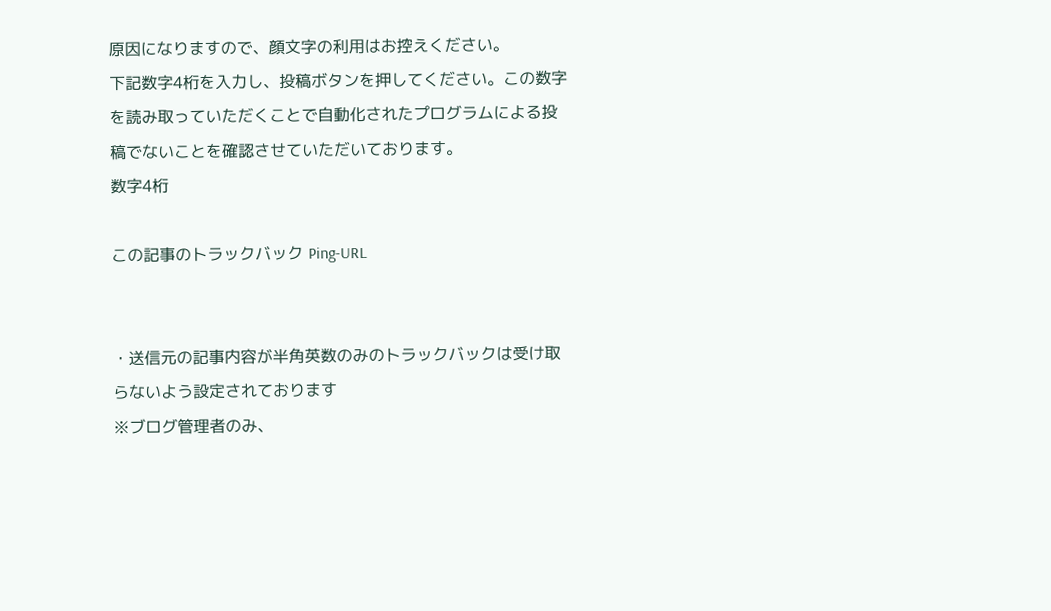原因になりますので、顔文字の利用はお控えください。
下記数字4桁を入力し、投稿ボタンを押してください。この数字を読み取っていただくことで自動化されたプログラムによる投稿でないことを確認させていただいております。
数字4桁

この記事のトラックバック Ping-URL


・送信元の記事内容が半角英数のみのトラックバックは受け取らないよう設定されております
※ブログ管理者のみ、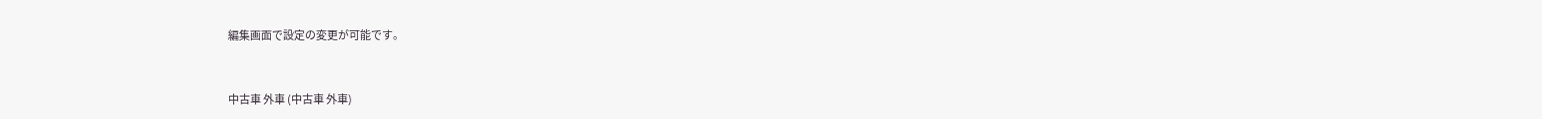編集画面で設定の変更が可能です。


中古車 外車 (中古車 外車)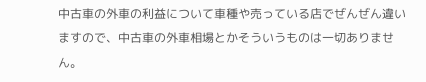中古車の外車の利益について車種や売っている店でぜんぜん違いますので、中古車の外車相場とかそういうものは一切ありません。